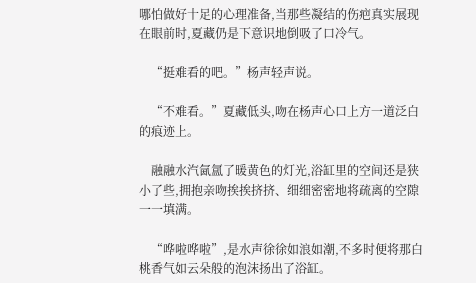哪怕做好十足的心理准备,当那些凝结的伤疤真实展现在眼前时,夏藏仍是下意识地倒吸了口冷气。

    “挺难看的吧。”杨声轻声说。

    “不难看。”夏藏低头,吻在杨声心口上方一道泛白的痕迹上。

    融融水汽氤氲了暖黄色的灯光,浴缸里的空间还是狭小了些,拥抱亲吻挨挨挤挤、细细密密地将疏离的空隙一一填满。

    “哗啦哗啦”,是水声徐徐如浪如潮,不多时便将那白桃香气如云朵般的泡沫扬出了浴缸。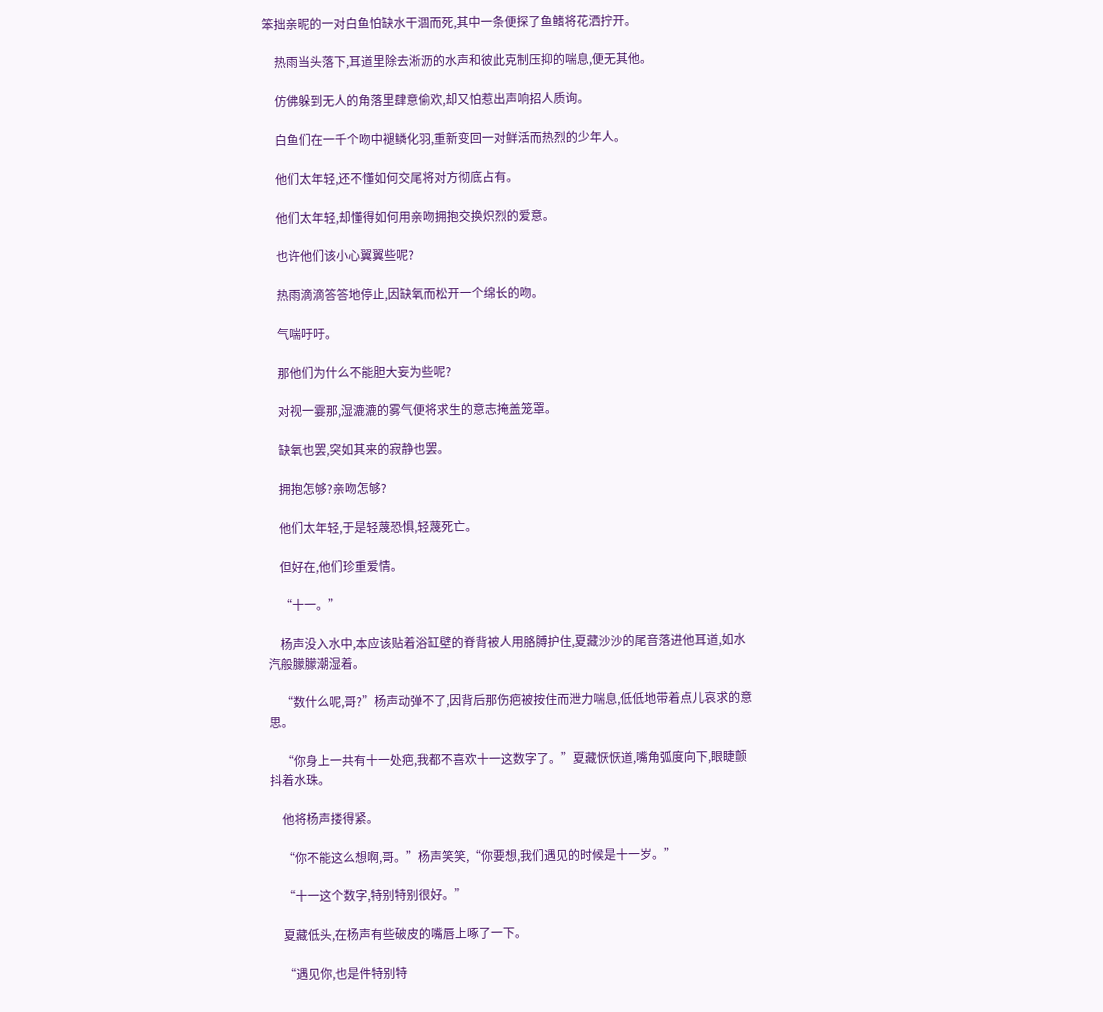笨拙亲昵的一对白鱼怕缺水干涸而死,其中一条便探了鱼鳍将花洒拧开。

    热雨当头落下,耳道里除去淅沥的水声和彼此克制压抑的喘息,便无其他。

    仿佛躲到无人的角落里肆意偷欢,却又怕惹出声响招人质询。

    白鱼们在一千个吻中褪鳞化羽,重新变回一对鲜活而热烈的少年人。

    他们太年轻,还不懂如何交尾将对方彻底占有。

    他们太年轻,却懂得如何用亲吻拥抱交换炽烈的爱意。

    也许他们该小心翼翼些呢?

    热雨滴滴答答地停止,因缺氧而松开一个绵长的吻。

    气喘吁吁。

    那他们为什么不能胆大妄为些呢?

    对视一霎那,湿漉漉的雾气便将求生的意志掩盖笼罩。

    缺氧也罢,突如其来的寂静也罢。

    拥抱怎够?亲吻怎够?

    他们太年轻,于是轻蔑恐惧,轻蔑死亡。

    但好在,他们珍重爱情。

    “十一。”

    杨声没入水中,本应该贴着浴缸壁的脊背被人用胳膊护住,夏藏沙沙的尾音落进他耳道,如水汽般朦朦潮湿着。

    “数什么呢,哥?”杨声动弹不了,因背后那伤疤被按住而泄力喘息,低低地带着点儿哀求的意思。

    “你身上一共有十一处疤,我都不喜欢十一这数字了。”夏藏恹恹道,嘴角弧度向下,眼睫颤抖着水珠。

    他将杨声搂得紧。

    “你不能这么想啊,哥。”杨声笑笑,“你要想,我们遇见的时候是十一岁。”

    “十一这个数字,特别特别很好。”

    夏藏低头,在杨声有些破皮的嘴唇上啄了一下。

    “遇见你,也是件特别特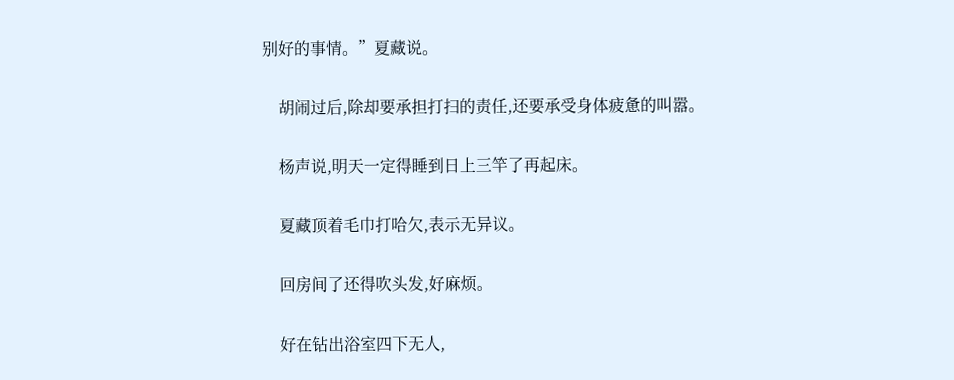别好的事情。”夏藏说。

    胡闹过后,除却要承担打扫的责任,还要承受身体疲惫的叫嚣。

    杨声说,明天一定得睡到日上三竿了再起床。

    夏藏顶着毛巾打哈欠,表示无异议。

    回房间了还得吹头发,好麻烦。

    好在钻出浴室四下无人,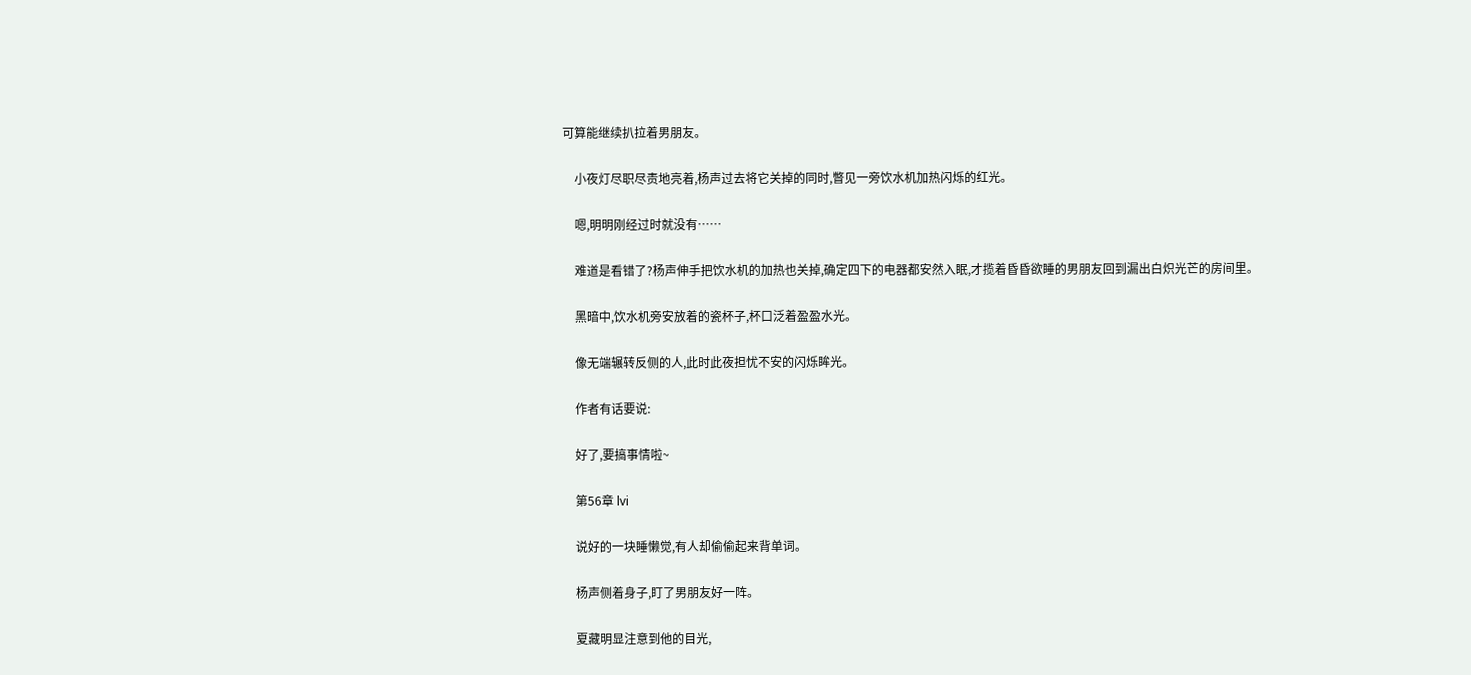可算能继续扒拉着男朋友。

    小夜灯尽职尽责地亮着,杨声过去将它关掉的同时,瞥见一旁饮水机加热闪烁的红光。

    嗯,明明刚经过时就没有……

    难道是看错了?杨声伸手把饮水机的加热也关掉,确定四下的电器都安然入眠,才揽着昏昏欲睡的男朋友回到漏出白炽光芒的房间里。

    黑暗中,饮水机旁安放着的瓷杯子,杯口泛着盈盈水光。

    像无端辗转反侧的人,此时此夜担忧不安的闪烁眸光。

    作者有话要说:

    好了,要搞事情啦~

    第56章 lvi

    说好的一块睡懒觉,有人却偷偷起来背单词。

    杨声侧着身子,盯了男朋友好一阵。

    夏藏明显注意到他的目光,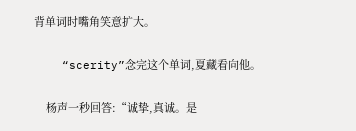背单词时嘴角笑意扩大。

    “scerity”念完这个单词,夏藏看向他。

    杨声一秒回答:“诚挚,真诚。是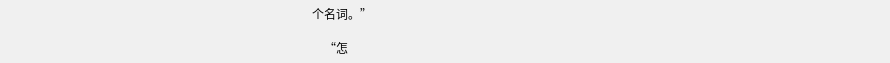个名词。”

    “怎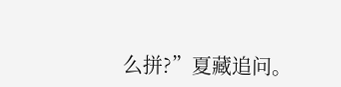么拼?”夏藏追问。